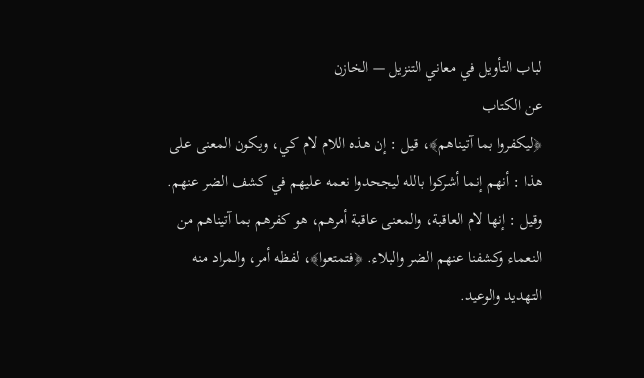لباب التأويل في معاني التنزيل — الخازن
عن الكتاب
﴿ليكفروا بما آتيناهم﴾، قيل : إن هذه اللام لام كي، ويكون المعنى على هذا : أنهم إنما أشركوا بالله ليجحدوا نعمه عليهم في كشف الضر عنهم. وقيل : إنها لام العاقبة، والمعنى عاقبة أمرهم، هو كفرهم بما آتيناهم من النعماء وكشفنا عنهم الضر والبلاء. ﴿فتمتعوا﴾، لفظه أمر، والمراد منه التهديد والوعيد.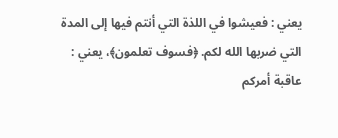يعني : فعيشوا في اللذة التي أنتم فيها إلى المدة التي ضربها الله لكم. ﴿فسوف تعلمون﴾، يعني : عاقبة أمركم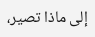إلى ماذا تصير،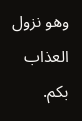وهو نزول العذاب بكم.